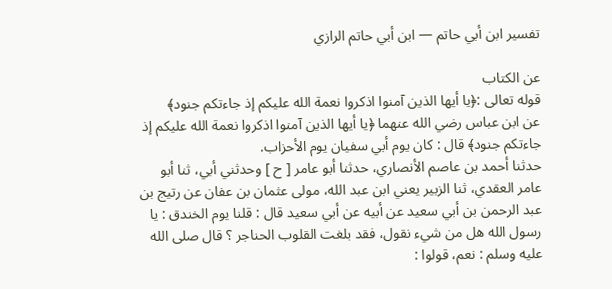تفسير ابن أبي حاتم — ابن أبي حاتم الرازي

عن الكتاب
قوله تعالى :﴿يا أيها الذين آمنوا اذكروا نعمة الله عليكم إذ جاءتكم جنود﴾
عن ابن عباس رضي الله عنهما ﴿يا أيها الذين آمنوا اذكروا نعمة الله عليكم إذ جاءتكم جنود﴾ قال : كان يوم أبي سفيان يوم الأحزاب.
حدثنا أحمد بن عاصم الأنصاري، حدثنا أبو عامر [ ح ] وحدثني أبي، ثنا أبو عامر العقدي، ثنا الزبير يعني ابن عبد الله، مولى عثمان بن عفان عن رتيج بن عبد الرحمن بن أبي سعيد عن أبيه عن أبي سعيد قال : قلنا يوم الخندق : يا رسول الله هل من شيء نقول، فقد بلغت القلوب الحناجر ؟ قال صلى الله عليه وسلم : نعم، قولوا :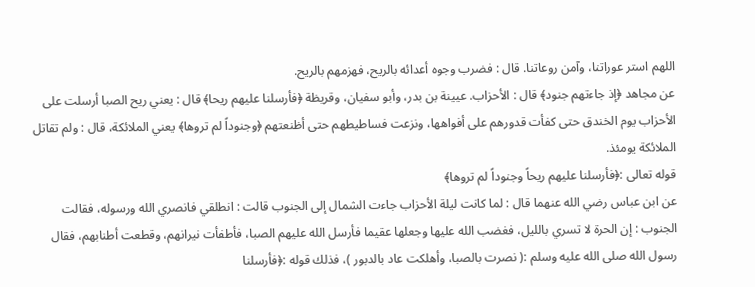اللهم استر عوراتنا، وآمن روعاتنا. قال : فضرب وجوه أعدائه بالريح، فهزمهم بالريح.
عن مجاهد ﴿إذ جاءتهم جنود﴾ قال : الأحزاب. عيينة بن بدر، وأبو سفيان، وقريظة ﴿فأرسلنا عليهم ريحا﴾ قال : يعني ريح الصبا أرسلت على الأحزاب يوم الخندق حتى كفأت قدورهم على أفواهها، ونزعت فساطيطهم حتى أظنعتهم ﴿وجنوداً لم تروها﴾ يعني الملائكة، قال : ولم تقاتل الملائكة يومئذ.
قوله تعالى :﴿فأرسلنا عليهم ريحاً وجنوداً لم تروها﴾
عن ابن عباس رضي الله عنهما قال : لما كانت ليلة الأحزاب جاءت الشمال إلى الجنوب قالت : انطلقي فانصري الله ورسوله، فقالت الجنوب : إن الحرة لا تسري بالليل، فغضب الله عليها وجعلها عقيما فأرسل الله عليهم الصبا، فأطفأت نيرانهم، وقطعت أطنابهم، فقال رسول الله صلى الله عليه وسلم :( نصرت بالصبا، وأهلكت عاد بالدبور )، فذلك قوله :﴿فأرسلنا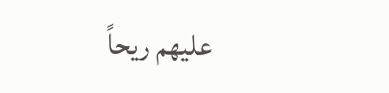عليهم ريحاً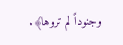وجنوداً لم تروها﴾.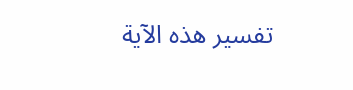تفسير هذه الآية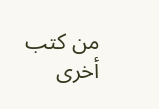من كتب أخرى